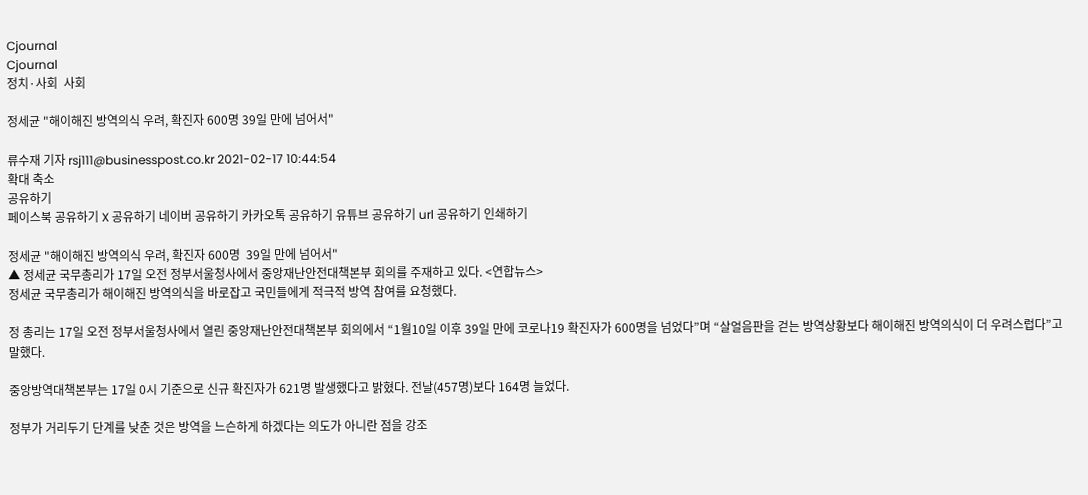Cjournal
Cjournal
정치·사회  사회

정세균 "해이해진 방역의식 우려, 확진자 600명 39일 만에 넘어서"

류수재 기자 rsj111@businesspost.co.kr 2021-02-17 10:44:54
확대 축소
공유하기
페이스북 공유하기 X 공유하기 네이버 공유하기 카카오톡 공유하기 유튜브 공유하기 url 공유하기 인쇄하기

정세균 "해이해진 방역의식 우려, 확진자 600명  39일 만에 넘어서"
▲ 정세균 국무총리가 17일 오전 정부서울청사에서 중앙재난안전대책본부 회의를 주재하고 있다. <연합뉴스>
정세균 국무총리가 해이해진 방역의식을 바로잡고 국민들에게 적극적 방역 참여를 요청했다.

정 총리는 17일 오전 정부서울청사에서 열린 중앙재난안전대책본부 회의에서 “1월10일 이후 39일 만에 코로나19 확진자가 600명을 넘었다”며 “살얼음판을 걷는 방역상황보다 해이해진 방역의식이 더 우려스럽다”고 말했다.

중앙방역대책본부는 17일 0시 기준으로 신규 확진자가 621명 발생했다고 밝혔다. 전날(457명)보다 164명 늘었다.

정부가 거리두기 단계를 낮춘 것은 방역을 느슨하게 하겠다는 의도가 아니란 점을 강조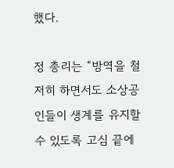했다.

정 총리는 “방역을 철저히 하면서도 소상공인들이 생계를 유지할 수 있도록 고심 끝에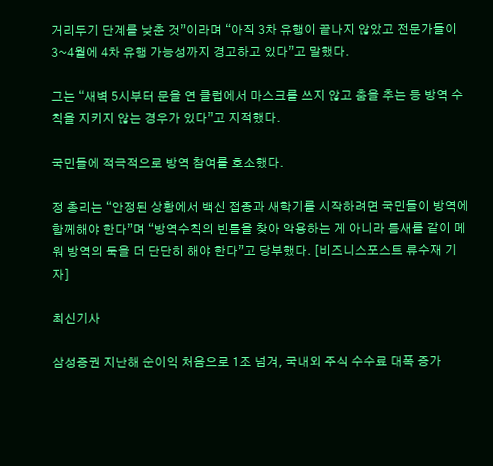거리두기 단계를 낮춘 것”이라며 “아직 3차 유행이 끝나지 않았고 전문가들이 3~4월에 4차 유행 가능성까지 경고하고 있다”고 말했다.

그는 “새벽 5시부터 문을 연 클럽에서 마스크를 쓰지 않고 춤을 추는 등 방역 수칙을 지키지 않는 경우가 있다”고 지적했다.

국민들에 적극적으로 방역 참여를 호소했다.

정 총리는 “안정된 상황에서 백신 접종과 새학기를 시작하려면 국민들이 방역에 함께해야 한다”며 “방역수칙의 빈틈을 찾아 악용하는 게 아니라 틈새를 같이 메워 방역의 둑을 더 단단히 해야 한다”고 당부했다. [비즈니스포스트 류수재 기자]

최신기사

삼성증권 지난해 순이익 처음으로 1조 넘겨, 국내외 주식 수수료 대폭 증가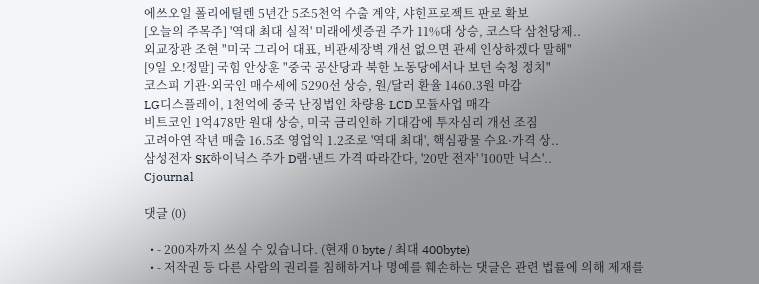에쓰오일 폴리에틸렌 5년간 5조5천억 수출 계약, 샤힌프로젝트 판로 확보
[오늘의 주목주] '역대 최대 실적' 미래에셋증권 주가 11%대 상승, 코스닥 삼천당제..
외교장관 조현 "미국 그리어 대표, 비관세장벽 개선 없으면 관세 인상하겠다 말해"
[9일 오!정말] 국힘 안상훈 "중국 공산당과 북한 노동당에서나 보던 숙청 정치"
코스피 기관·외국인 매수세에 5290선 상승, 원/달러 환율 1460.3원 마감
LG디스플레이, 1천억에 중국 난징법인 차량용 LCD 모듈사업 매각
비트코인 1억478만 원대 상승, 미국 금리인하 기대감에 투자심리 개선 조짐
고려아연 작년 매출 16.5조 영업익 1.2조로 '역대 최대', 핵심광물 수요·가격 상..
삼성전자 SK하이닉스 주가 D램·낸드 가격 따라간다, '20만 전자' '100만 닉스'..
Cjournal

댓글 (0)

  • - 200자까지 쓰실 수 있습니다. (현재 0 byte / 최대 400byte)
  • - 저작권 등 다른 사람의 권리를 침해하거나 명예를 훼손하는 댓글은 관련 법률에 의해 제재를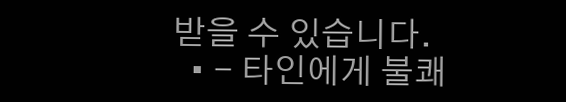받을 수 있습니다.
  • - 타인에게 불쾌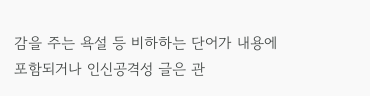감을 주는 욕설 등 비하하는 단어가 내용에 포함되거나 인신공격성 글은 관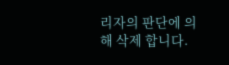리자의 판단에 의해 삭제 합니다.